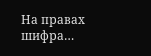На правах шифра…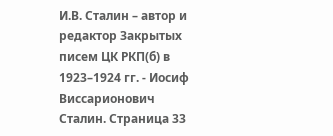И.В. Сталин – автор и редактор Закрытых писем ЦК РКП(б) в 1923–1924 гг. - Иосиф Виссарионович Сталин. Страница 33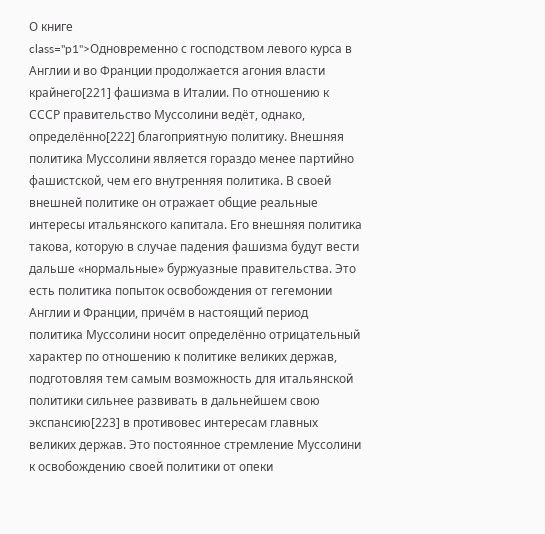О книге
class="p1">Одновременно с господством левого курса в Англии и во Франции продолжается агония власти крайнего[221] фашизма в Италии. По отношению к СССР правительство Муссолини ведёт, однако, определённо[222] благоприятную политику. Внешняя политика Муссолини является гораздо менее партийно фашистской, чем его внутренняя политика. В своей внешней политике он отражает общие реальные интересы итальянского капитала. Его внешняя политика такова, которую в случае падения фашизма будут вести дальше «нормальные» буржуазные правительства. Это есть политика попыток освобождения от гегемонии Англии и Франции, причём в настоящий период политика Муссолини носит определённо отрицательный характер по отношению к политике великих держав, подготовляя тем самым возможность для итальянской политики сильнее развивать в дальнейшем свою экспансию[223] в противовес интересам главных великих держав. Это постоянное стремление Муссолини к освобождению своей политики от опеки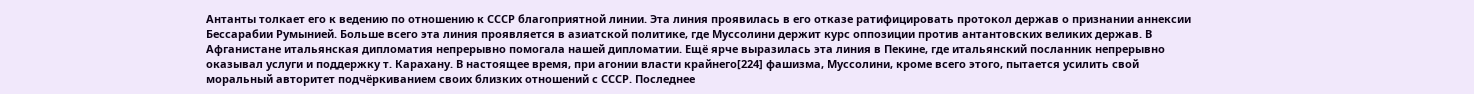Антанты толкает его к ведению по отношению к СССР благоприятной линии. Эта линия проявилась в его отказе ратифицировать протокол держав о признании аннексии Бессарабии Румынией. Больше всего эта линия проявляется в азиатской политике, где Муссолини держит курс оппозиции против антантовских великих держав. В Афганистане итальянская дипломатия непрерывно помогала нашей дипломатии. Ещё ярче выразилась эта линия в Пекине, где итальянский посланник непрерывно оказывал услуги и поддержку т. Карахану. В настоящее время, при агонии власти крайнего[224] фашизма, Муссолини, кроме всего этого, пытается усилить свой моральный авторитет подчёркиванием своих близких отношений с СССР. Последнее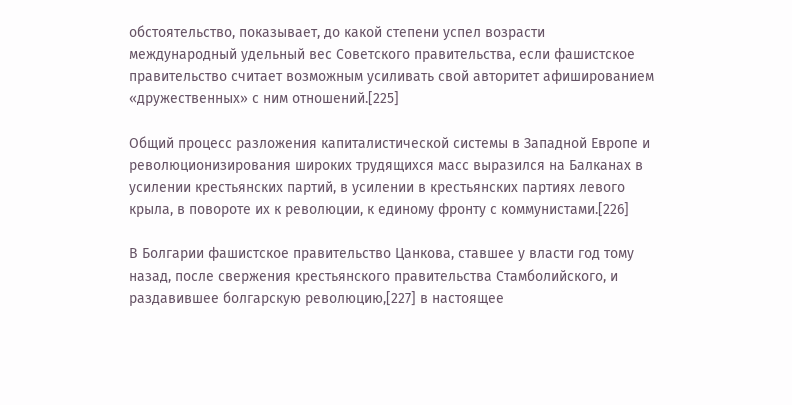обстоятельство, показывает, до какой степени успел возрасти международный удельный вес Советского правительства, если фашистское правительство считает возможным усиливать свой авторитет афишированием «дружественных» с ним отношений.[225]

Общий процесс разложения капиталистической системы в Западной Европе и революционизирования широких трудящихся масс выразился на Балканах в усилении крестьянских партий, в усилении в крестьянских партиях левого крыла, в повороте их к революции, к единому фронту с коммунистами.[226]

В Болгарии фашистское правительство Цанкова, ставшее у власти год тому назад, после свержения крестьянского правительства Стамболийского, и раздавившее болгарскую революцию,[227] в настоящее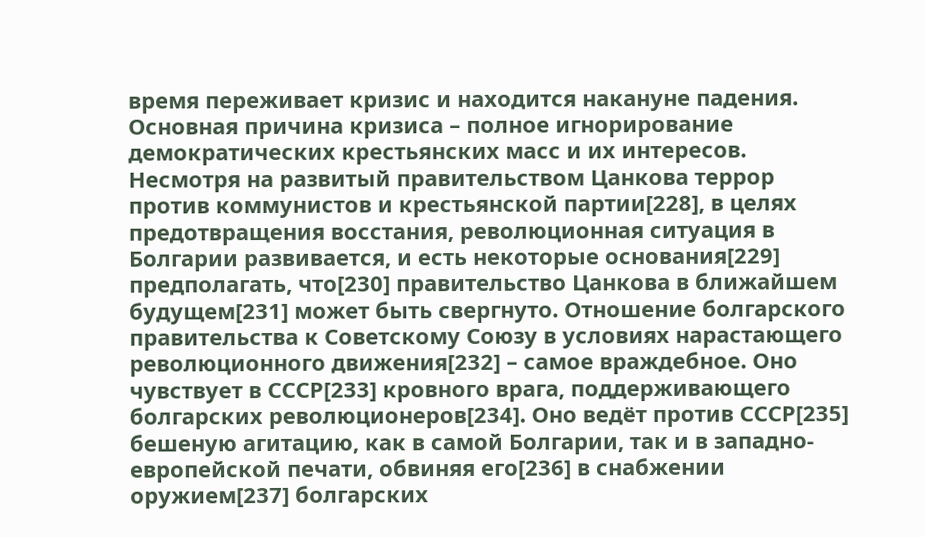время переживает кризис и находится накануне падения. Основная причина кризиса – полное игнорирование демократических крестьянских масс и их интересов. Несмотря на развитый правительством Цанкова террор против коммунистов и крестьянской партии[228], в целях предотвращения восстания, революционная ситуация в Болгарии развивается, и есть некоторые основания[229] предполагать, что[230] правительство Цанкова в ближайшем будущем[231] может быть свергнуто. Отношение болгарского правительства к Советскому Союзу в условиях нарастающего революционного движения[232] – самое враждебное. Оно чувствует в СССР[233] кровного врага, поддерживающего болгарских революционеров[234]. Оно ведёт против СССР[235] бешеную агитацию, как в самой Болгарии, так и в западно-европейской печати, обвиняя его[236] в снабжении оружием[237] болгарских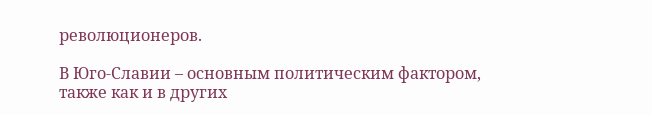революционеров.

В Юго-Славии – основным политическим фактором, также как и в других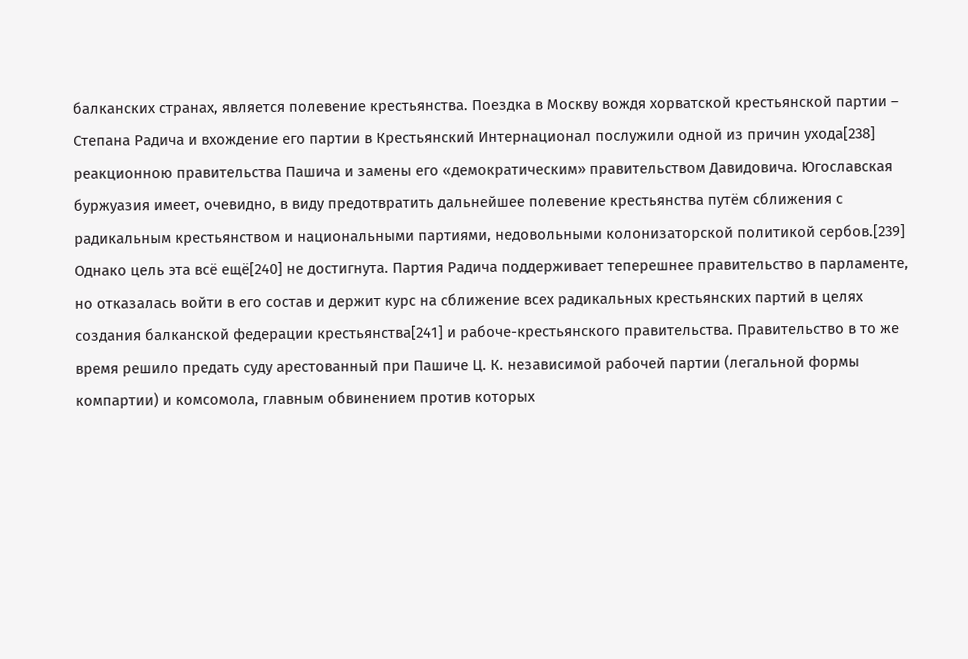балканских странах, является полевение крестьянства. Поездка в Москву вождя хорватской крестьянской партии – Степана Радича и вхождение его партии в Крестьянский Интернационал послужили одной из причин ухода[238] реакционною правительства Пашича и замены его «демократическим» правительством Давидовича. Югославская буржуазия имеет, очевидно, в виду предотвратить дальнейшее полевение крестьянства путём сближения с радикальным крестьянством и национальными партиями, недовольными колонизаторской политикой сербов.[239] Однако цель эта всё ещё[240] не достигнута. Партия Радича поддерживает теперешнее правительство в парламенте, но отказалась войти в его состав и держит курс на сближение всех радикальных крестьянских партий в целях создания балканской федерации крестьянства[241] и рабоче-крестьянского правительства. Правительство в то же время решило предать суду арестованный при Пашиче Ц. К. независимой рабочей партии (легальной формы компартии) и комсомола, главным обвинением против которых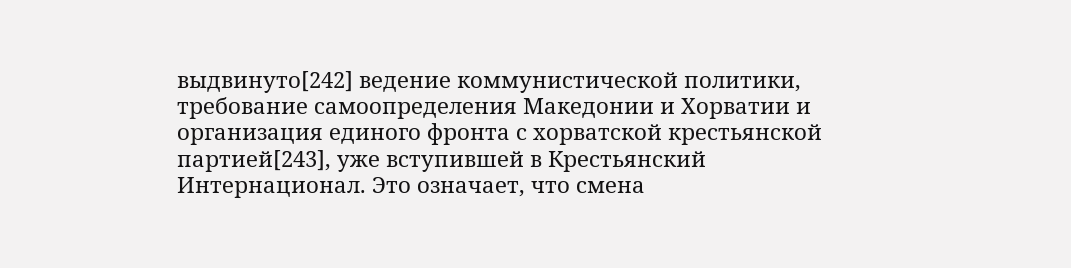выдвинуто[242] ведение коммунистической политики, требование самоопределения Македонии и Хорватии и организация единого фронта с хорватской крестьянской партией[243], уже вступившей в Крестьянский Интернационал. Это означает, что смена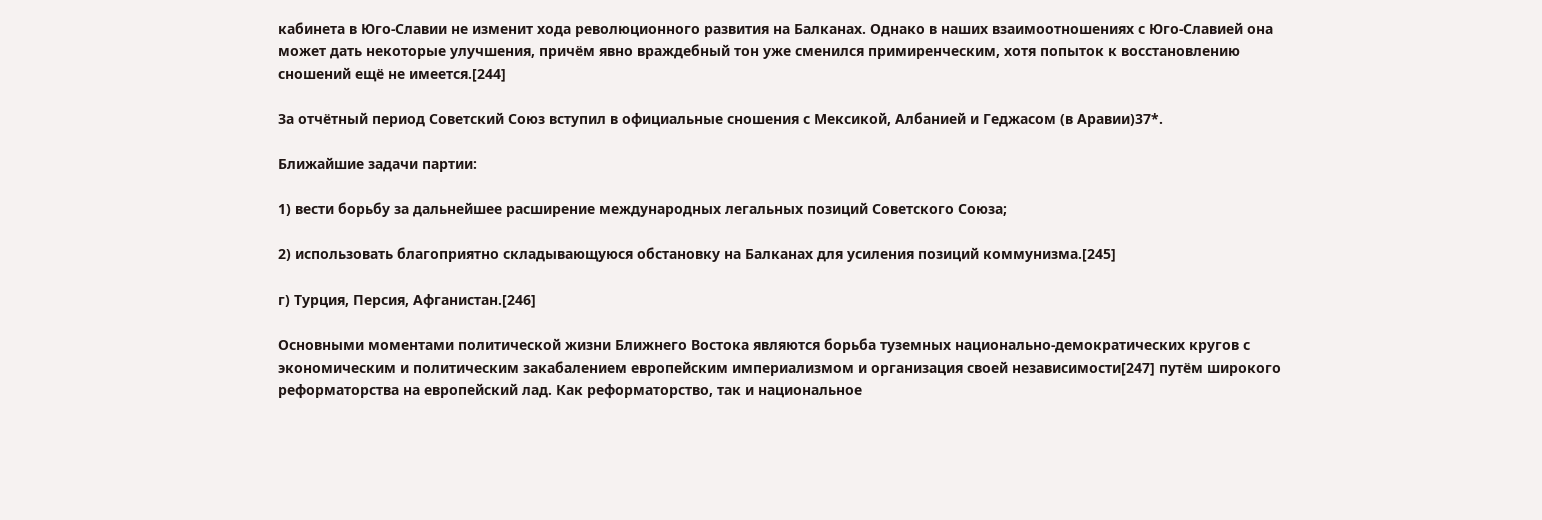кабинета в Юго-Славии не изменит хода революционного развития на Балканах. Однако в наших взаимоотношениях с Юго-Славией она может дать некоторые улучшения, причём явно враждебный тон уже сменился примиренческим, хотя попыток к восстановлению сношений ещё не имеется.[244]

За отчётный период Советский Союз вступил в официальные сношения с Мексикой, Албанией и Геджасом (в Аравии)37*.

Ближайшие задачи партии:

1) вести борьбу за дальнейшее расширение международных легальных позиций Советского Союза;

2) использовать благоприятно складывающуюся обстановку на Балканах для усиления позиций коммунизма.[245]

г) Турция, Персия, Афганистан.[246]

Основными моментами политической жизни Ближнего Востока являются борьба туземных национально-демократических кругов с экономическим и политическим закабалением европейским империализмом и организация своей независимости[247] путём широкого реформаторства на европейский лад. Как реформаторство, так и национальное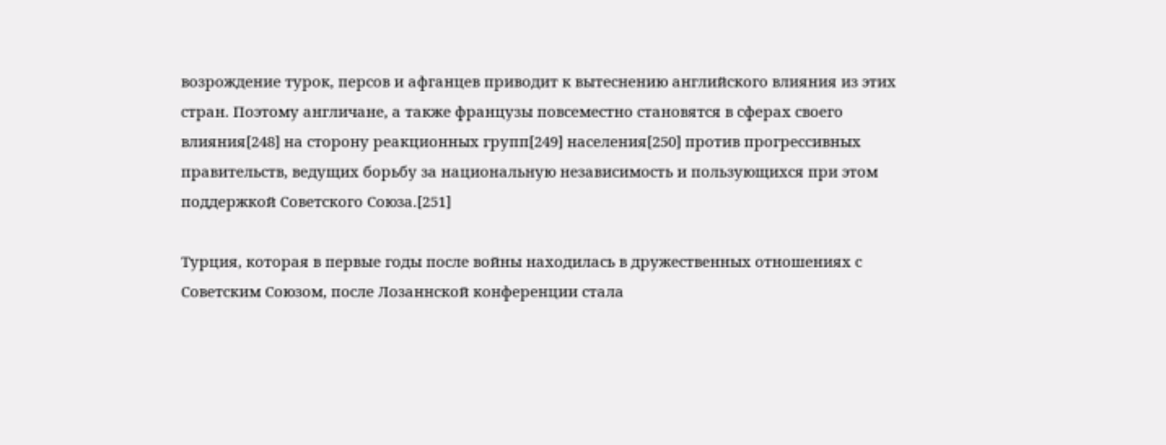возрождение турок, персов и афганцев приводит к вытеснению английского влияния из этих стран. Поэтому англичане, а также французы повсеместно становятся в сферах своего влияния[248] на сторону реакционных групп[249] населения[250] против прогрессивных правительств, ведущих борьбу за национальную независимость и пользующихся при этом поддержкой Советского Союза.[251]

Турция, которая в первые годы после войны находилась в дружественных отношениях с Советским Союзом, после Лозаннской конференции стала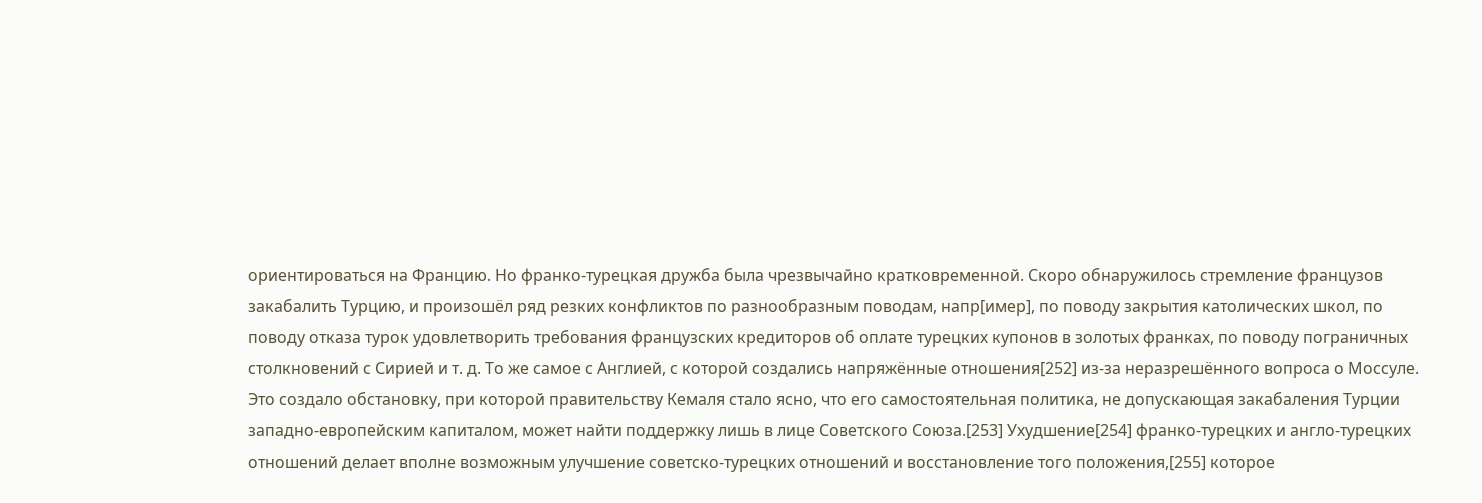ориентироваться на Францию. Но франко-турецкая дружба была чрезвычайно кратковременной. Скоро обнаружилось стремление французов закабалить Турцию, и произошёл ряд резких конфликтов по разнообразным поводам, напр[имер], по поводу закрытия католических школ, по поводу отказа турок удовлетворить требования французских кредиторов об оплате турецких купонов в золотых франках, по поводу пограничных столкновений с Сирией и т. д. То же самое с Англией, с которой создались напряжённые отношения[252] из-за неразрешённого вопроса о Моссуле. Это создало обстановку, при которой правительству Кемаля стало ясно, что его самостоятельная политика, не допускающая закабаления Турции западно-европейским капиталом, может найти поддержку лишь в лице Советского Союза.[253] Ухудшение[254] франко-турецких и англо-турецких отношений делает вполне возможным улучшение советско-турецких отношений и восстановление того положения,[255] которое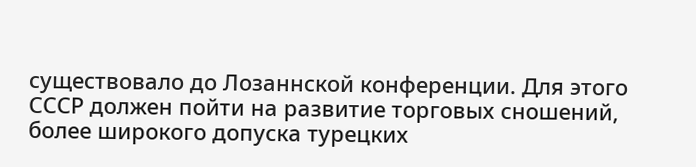существовало до Лозаннской конференции. Для этого СССР должен пойти на развитие торговых сношений, более широкого допуска турецких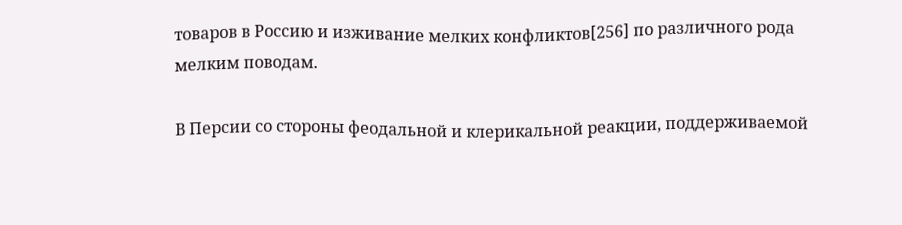товаров в Россию и изживание мелких конфликтов[256] по различного рода мелким поводам.

В Персии со стороны феодальной и клерикальной реакции, поддерживаемой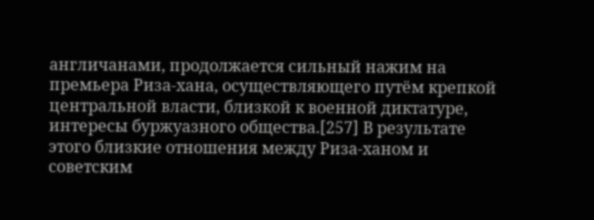англичанами, продолжается сильный нажим на премьера Риза-хана, осуществляющего путём крепкой центральной власти, близкой к военной диктатуре, интересы буржуазного общества.[257] В результате этого близкие отношения между Риза-ханом и советским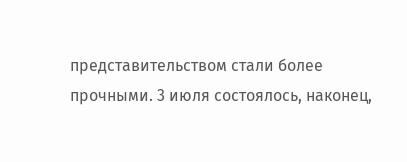представительством стали более прочными. 3 июля состоялось, наконец,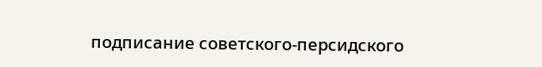подписание советского-персидского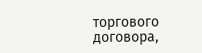торгового договора,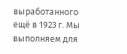выработанного ещё в 1923 г. Мы выполняем для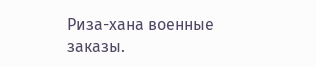Риза-хана военные заказы.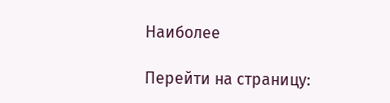Наиболее

Перейти на страницу: